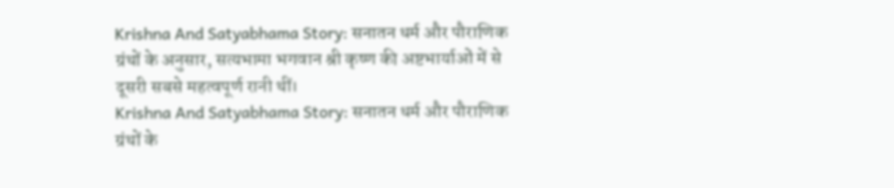Krishna And Satyabhama Story: सनातन धर्म और पौराणिक ग्रंथों के अनुसार, सत्यभामा भगवान श्री कृष्ण की अष्टभार्याओं में से दूसरी सबसे महत्वपूर्ण रानी थीं।
Krishna And Satyabhama Story: सनातन धर्म और पौराणिक ग्रंथों के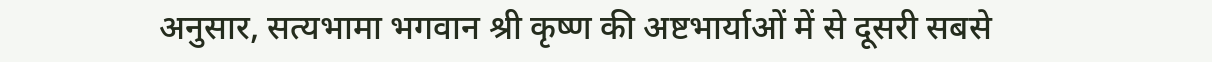अनुसार, सत्यभामा भगवान श्री कृष्ण की अष्टभार्याओं में से दूसरी सबसे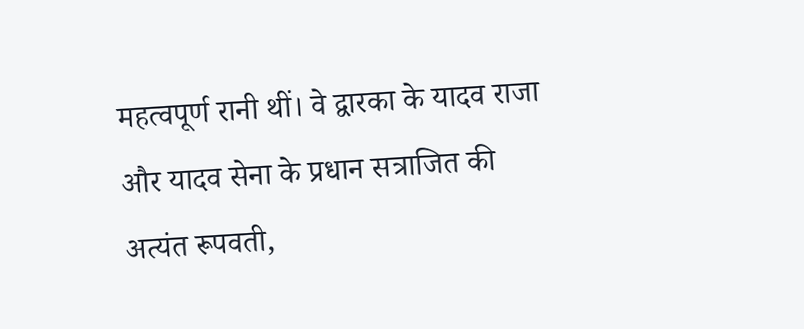महत्वपूर्ण रानी थीं। वे द्वारका के यादव राजा और यादव सेना के प्रधान सत्राजित की अत्यंत रूपवती,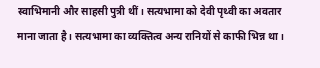स्वाभिमानी और साहसी पुत्री थीं। सत्यभामा को देवी पृथ्वी का अवतार माना जाता है। सत्यभामा का व्यक्तित्व अन्य रानियों से काफी भिन्न था।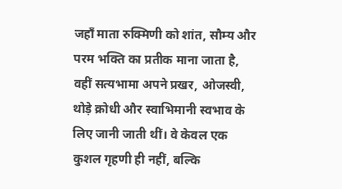जहाँ माता रुक्मिणी को शांत, सौम्य और परम भक्ति का प्रतीक माना जाता है, वहीं सत्यभामा अपने प्रखर, ओजस्वी, थोड़े क्रोधी और स्वाभिमानी स्वभाव के लिए जानी जाती थीं। वे केवल एक कुशल गृहणी ही नहीं, बल्कि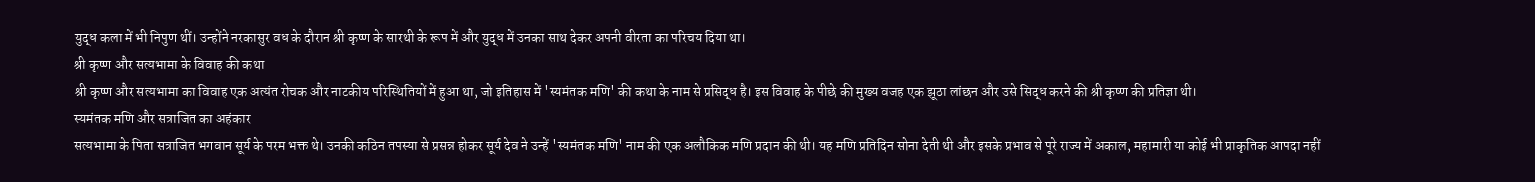युद्ध कला में भी निपुण थीं। उन्होंने नरकासुर वध के दौरान श्री कृष्ण के सारथी के रूप में और युद्ध में उनका साथ देकर अपनी वीरता का परिचय दिया था।
श्री कृष्ण और सत्यभामा के विवाह की कथा
श्री कृष्ण और सत्यभामा का विवाह एक अत्यंत रोचक और नाटकीय परिस्थितियों में हुआ था, जो इतिहास में 'स्यमंतक मणि' की कथा के नाम से प्रसिद्ध है। इस विवाह के पीछे की मुख्य वजह एक झूठा लांछन और उसे सिद्ध करने की श्री कृष्ण की प्रतिज्ञा थी।
स्यमंतक मणि और सत्राजित का अहंकार
सत्यभामा के पिता सत्राजित भगवान सूर्य के परम भक्त थे। उनकी कठिन तपस्या से प्रसन्न होकर सूर्य देव ने उन्हें 'स्यमंतक मणि' नाम की एक अलौकिक मणि प्रदान की थी। यह मणि प्रतिदिन सोना देती थी और इसके प्रभाव से पूरे राज्य में अकाल, महामारी या कोई भी प्राकृतिक आपदा नहीं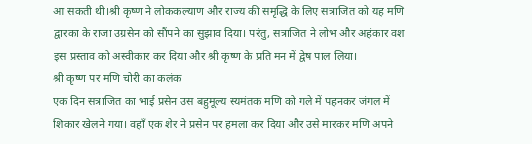आ सकती थी।श्री कृष्ण ने लोककल्याण और राज्य की समृद्धि के लिए सत्राजित को यह मणि द्वारका के राजा उग्रसेन को सौंपने का सुझाव दिया। परंतु, सत्राजित ने लोभ और अहंकार वश इस प्रस्ताव को अस्वीकार कर दिया और श्री कृष्ण के प्रति मन में द्वेष पाल लिया।
श्री कृष्ण पर मणि चोरी का कलंक
एक दिन सत्राजित का भाई प्रसेन उस बहुमूल्य स्यमंतक मणि को गले में पहनकर जंगल में शिकार खेलने गया। वहाँ एक शेर ने प्रसेन पर हमला कर दिया और उसे मारकर मणि अपने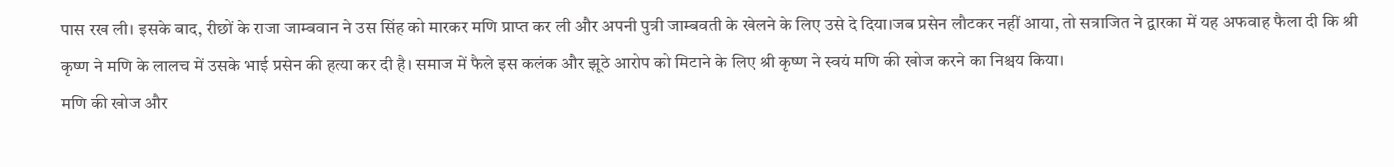पास रख ली। इसके बाद, रीछों के राजा जाम्बवान ने उस सिंह को मारकर मणि प्राप्त कर ली और अपनी पुत्री जाम्बवती के खेलने के लिए उसे दे दिया।जब प्रसेन लौटकर नहीं आया, तो सत्राजित ने द्वारका में यह अफवाह फैला दी कि श्री कृष्ण ने मणि के लालच में उसके भाई प्रसेन की हत्या कर दी है। समाज में फैले इस कलंक और झूठे आरोप को मिटाने के लिए श्री कृष्ण ने स्वयं मणि की खोज करने का निश्चय किया।
मणि की खोज और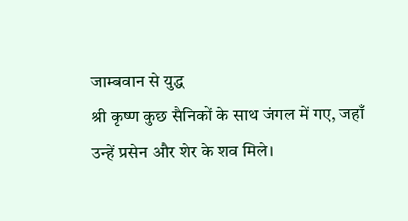जाम्बवान से युद्ध
श्री कृष्ण कुछ सैनिकों के साथ जंगल में गए, जहाँ उन्हें प्रसेन और शेर के शव मिले।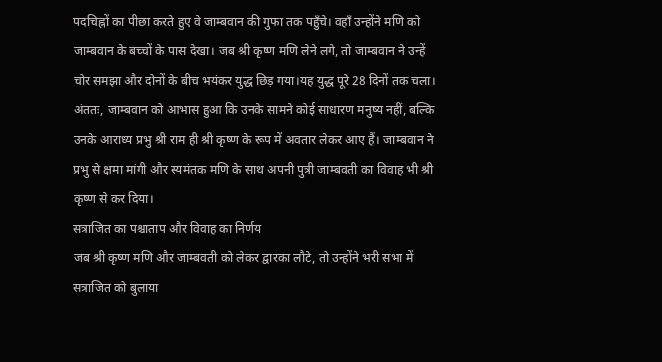पदचिह्नों का पीछा करते हुए वे जाम्बवान की गुफा तक पहुँचे। वहाँ उन्होंने मणि को जाम्बवान के बच्चों के पास देखा। जब श्री कृष्ण मणि लेने लगे, तो जाम्बवान ने उन्हें चोर समझा और दोनों के बीच भयंकर युद्ध छिड़ गया।यह युद्ध पूरे 28 दिनों तक चला। अंततः, जाम्बवान को आभास हुआ कि उनके सामने कोई साधारण मनुष्य नहीं, बल्कि उनके आराध्य प्रभु श्री राम ही श्री कृष्ण के रूप में अवतार लेकर आए हैं। जाम्बवान ने प्रभु से क्षमा मांगी और स्यमंतक मणि के साथ अपनी पुत्री जाम्बवती का विवाह भी श्री कृष्ण से कर दिया।
सत्राजित का पश्चाताप और विवाह का निर्णय
जब श्री कृष्ण मणि और जाम्बवती को लेकर द्वारका लौटे, तो उन्होंने भरी सभा में सत्राजित को बुलाया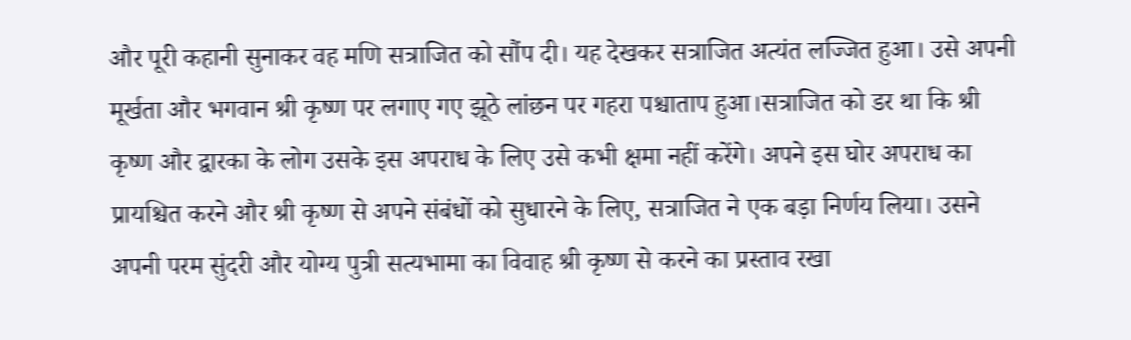और पूरी कहानी सुनाकर वह मणि सत्राजित को सौंप दी। यह देखकर सत्राजित अत्यंत लज्जित हुआ। उसे अपनी मूर्खता और भगवान श्री कृष्ण पर लगाए गए झूठे लांछन पर गहरा पश्चाताप हुआ।सत्राजित को डर था कि श्री कृष्ण और द्वारका के लोग उसके इस अपराध के लिए उसे कभी क्षमा नहीं करेंगे। अपने इस घोर अपराध का प्रायश्चित करने और श्री कृष्ण से अपने संबंधों को सुधारने के लिए, सत्राजित ने एक बड़ा निर्णय लिया। उसने अपनी परम सुंदरी और योग्य पुत्री सत्यभामा का विवाह श्री कृष्ण से करने का प्रस्ताव रखा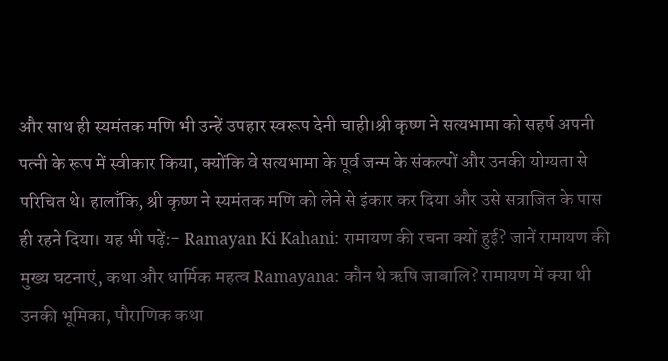और साथ ही स्यमंतक मणि भी उन्हें उपहार स्वरूप देनी चाही।श्री कृष्ण ने सत्यभामा को सहर्ष अपनी पत्नी के रूप में स्वीकार किया, क्योंकि वे सत्यभामा के पूर्व जन्म के संकल्पों और उनकी योग्यता से परिचित थे। हालाँकि, श्री कृष्ण ने स्यमंतक मणि को लेने से इंकार कर दिया और उसे सत्राजित के पास ही रहने दिया। यह भी पढ़ें:- Ramayan Ki Kahani: रामायण की रचना क्यों हुई? जानें रामायण की मुख्य घटनाएं, कथा और धार्मिक महत्व Ramayana: कौन थे ऋषि जाबालि? रामायण में क्या थी उनकी भूमिका, पौराणिक कथा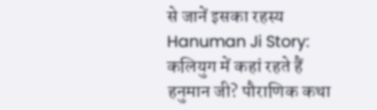से जानें इसका रहस्य Hanuman Ji Story: कलियुग में कहां रहते हैं हनुमान जी? पौराणिक कथा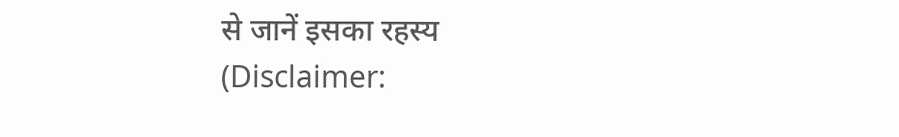से जानें इसका रहस्य
(Disclaimer: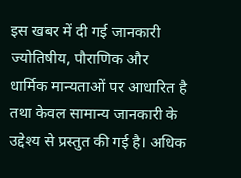इस खबर में दी गई जानकारी ज्योतिषीय, पौराणिक और धार्मिक मान्यताओं पर आधारित है तथा केवल सामान्य जानकारी के उद्देश्य से प्रस्तुत की गई है। अधिक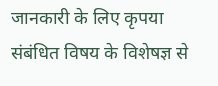जानकारी के लिए कृपया संबंधित विषय के विशेषज्ञ से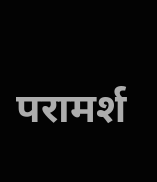परामर्श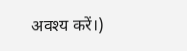अवश्य करें।)